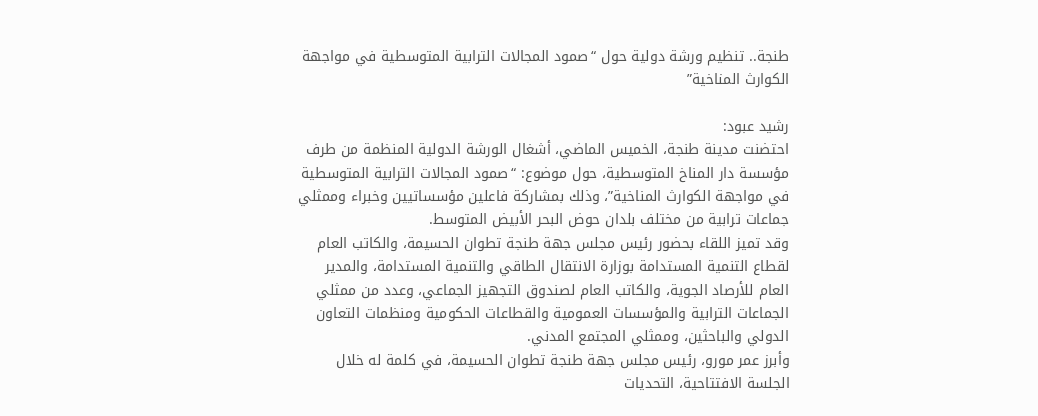طنجة.. تنظيم ورشة دولية حول “صمود المجالات الترابية المتوسطية في مواجهة الكوارث المناخية”

رشيد عبود:
احتضنت مدينة طنجة، الخميس الماضي، أشغال الورشة الدولية المنظمة من طرف مؤسسة دار المناخ المتوسطية، حول موضوع: “صمود المجالات الترابية المتوسطية في مواجهة الكوارث المناخية”، وذلك بمشاركة فاعلين مؤسساتيين وخبراء وممثلي جماعات ترابية من مختلف بلدان حوض البحر الأبيض المتوسط.
وقد تميز اللقاء بحضور رئيس مجلس جهة طنجة تطوان الحسيمة، والكاتب العام لقطاع التنمية المستدامة بوزارة الانتقال الطاقي والتنمية المستدامة، والمدير العام للأرصاد الجوية، والكاتب العام لصندوق التجهيز الجماعي، وعدد من ممثلي الجماعات الترابية والمؤسسات العمومية والقطاعات الحكومية ومنظمات التعاون الدولي والباحثين، وممثلي المجتمع المدني.
وأبرز عمر مورو، رئيس مجلس جهة طنجة تطوان الحسيمة، في كلمة له خلال الجلسة الافتتاحية، التحديات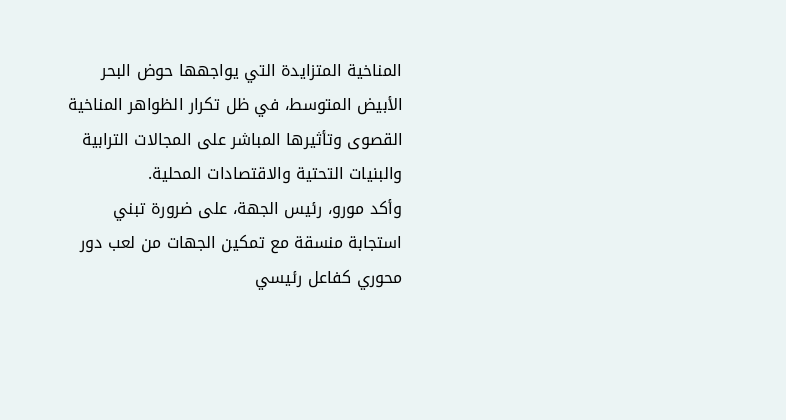المناخية المتزايدة التي يواجهها حوض البحر الأبيض المتوسط، في ظل تكرار الظواهر المناخية القصوى وتأثيرها المباشر على المجالات الترابية والبنيات التحتية والاقتصادات المحلية.
وأكد مورو، رئيس الجهة، على ضرورة تبني استجابة منسقة مع تمكين الجهات من لعب دور محوري كفاعل رئيسي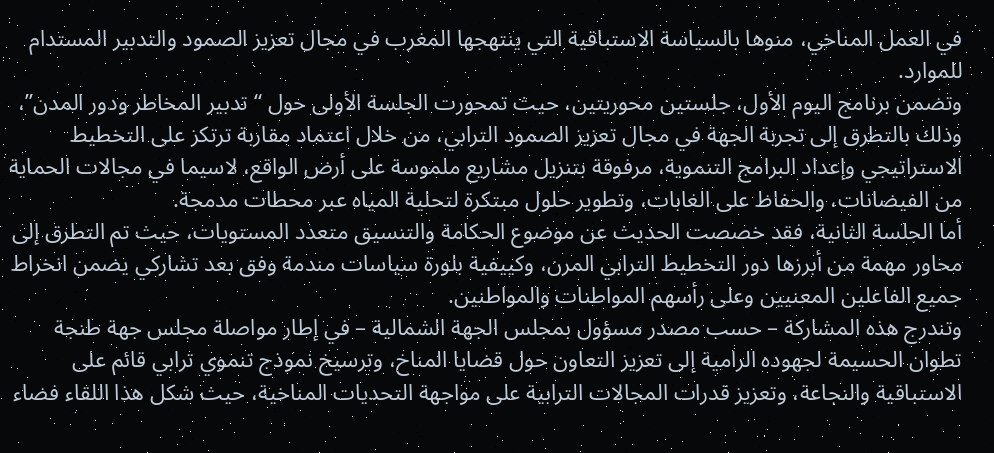في العمل المناخي، منوها بالسياسة الاستباقية التي ينتهجها المغرب في مجال تعزيز الصمود والتدبير المستدام للموارد.
وتضمن برنامج اليوم الأول، جلستين محوريتين، حيث تمحورت الجلسة الأولى حول “تدبير المخاطر ودور المدن”، وذلك بالتطرق إلى تجربة الجهة في مجال تعزيز الصمود الترابي، من خلال اعتماد مقاربة ترتكز على التخطيط الاستراتيجي وإعداد البرامج التنموية، مرفوقة بتنزيل مشاريع ملموسة على أرض الواقع، لاسيما في مجالات الحماية من الفيضانات، والحفاظ على الغابات، وتطوير حلول مبتكرة لتحلية المياه عبر محطات مدمجة.
أما الجلسة الثانية، فقد خصصت الحديث عن موضوع الحكامة والتنسيق متعدد المستويات، حيث تم التطرق إلى محاور مهمة من أبرزها دور التخطيط الترابي المرن، وكييفية بلورة سياسات مندمة وفق بعد تشاركي يضمن انخراط جميع الفاعلين المعنيين وعلى رأسهم المواطنات والمواطنين.
وتندرج هذه المشاركة – حسب مصدر مسؤول بمجلس الجهة الشمالية – في إطار مواصلة مجلس جهة طنجة تطوان الحسيمة لجهوده الرامية إلى تعزيز التعاون حول قضايا المناخ، وترسيخ نموذج تنموي ترابي قائم على الاستباقية والنجاعة، وتعزيز قدرات المجالات الترابية على مواجهة التحديات المناخية، حيث شكل هذا اللقاء فضاء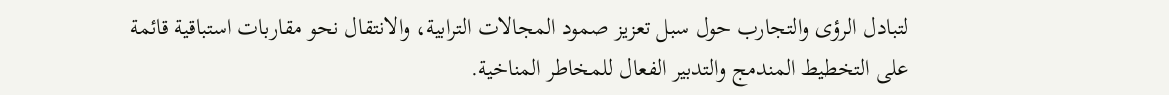لتبادل الرؤى والتجارب حول سبل تعزيز صمود المجالات الترابية، والانتقال نحو مقاربات استباقية قائمة على التخطيط المندمج والتدبير الفعال للمخاطر المناخية.